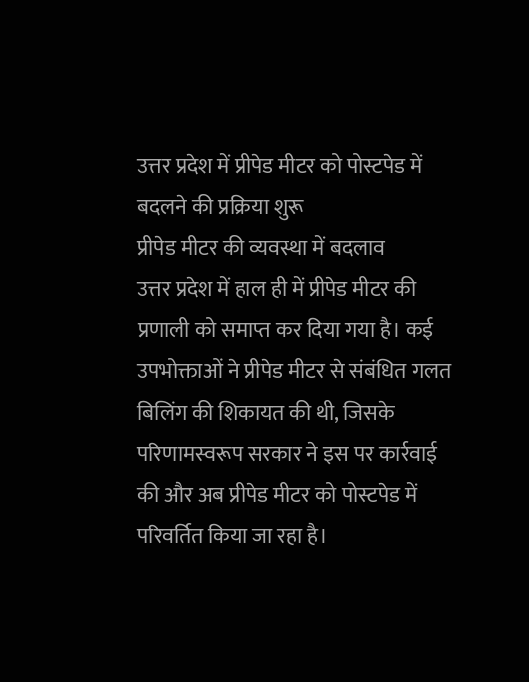उत्तर प्रदेश में प्रीपेड मीटर को पोस्टपेड में बदलने की प्रक्रिया शुरू
प्रीपेड मीटर की व्यवस्था में बदलाव
उत्तर प्रदेश में हाल ही में प्रीपेड मीटर की प्रणाली को समाप्त कर दिया गया है। कई उपभोक्ताओं ने प्रीपेड मीटर से संबंधित गलत बिलिंग की शिकायत की थी, जिसके परिणामस्वरूप सरकार ने इस पर कार्रवाई की और अब प्रीपेड मीटर को पोस्टपेड में परिवर्तित किया जा रहा है।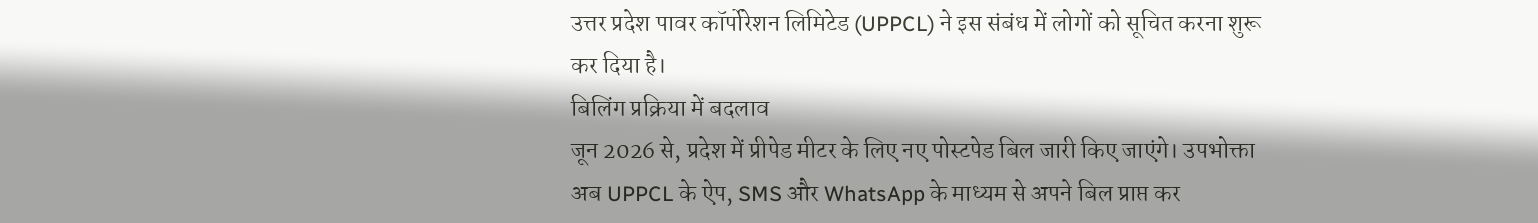उत्तर प्रदेश पावर कॉर्पोरेशन लिमिटेड (UPPCL) ने इस संबंध में लोगों को सूचित करना शुरू कर दिया है।
बिलिंग प्रक्रिया में बदलाव
जून 2026 से, प्रदेश में प्रीपेड मीटर के लिए नए पोस्टपेड बिल जारी किए जाएंगे। उपभोक्ता अब UPPCL के ऐप, SMS और WhatsApp के माध्यम से अपने बिल प्राप्त कर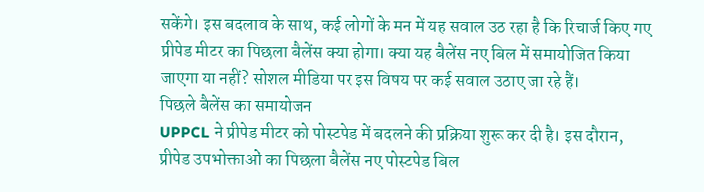सकेंगे। इस बदलाव के साथ, कई लोगों के मन में यह सवाल उठ रहा है कि रिचार्ज किए गए प्रीपेड मीटर का पिछला बैलेंस क्या होगा। क्या यह बैलेंस नए बिल में समायोजित किया जाएगा या नहीं? सोशल मीडिया पर इस विषय पर कई सवाल उठाए जा रहे हैं।
पिछले बैलेंस का समायोजन
UPPCL ने प्रीपेड मीटर को पोस्टपेड में बदलने की प्रक्रिया शुरू कर दी है। इस दौरान, प्रीपेड उपभोक्ताओं का पिछला बैलेंस नए पोस्टपेड बिल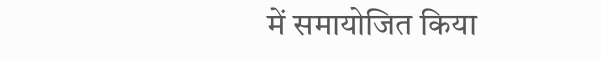में समायोजित किया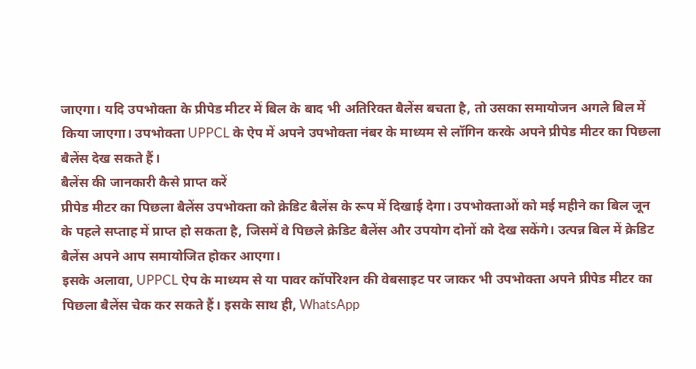जाएगा। यदि उपभोक्ता के प्रीपेड मीटर में बिल के बाद भी अतिरिक्त बैलेंस बचता है, तो उसका समायोजन अगले बिल में किया जाएगा। उपभोक्ता UPPCL के ऐप में अपने उपभोक्ता नंबर के माध्यम से लॉगिन करके अपने प्रीपेड मीटर का पिछला बैलेंस देख सकते हैं।
बैलेंस की जानकारी कैसे प्राप्त करें
प्रीपेड मीटर का पिछला बैलेंस उपभोक्ता को क्रेडिट बैलेंस के रूप में दिखाई देगा। उपभोक्ताओं को मई महीने का बिल जून के पहले सप्ताह में प्राप्त हो सकता है, जिसमें वे पिछले क्रेडिट बैलेंस और उपयोग दोनों को देख सकेंगे। उत्पन्न बिल में क्रेडिट बैलेंस अपने आप समायोजित होकर आएगा।
इसके अलावा, UPPCL ऐप के माध्यम से या पावर कॉर्पोरेशन की वेबसाइट पर जाकर भी उपभोक्ता अपने प्रीपेड मीटर का पिछला बैलेंस चेक कर सकते हैं। इसके साथ ही, WhatsApp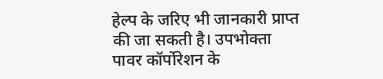हेल्प के जरिए भी जानकारी प्राप्त की जा सकती है। उपभोक्ता पावर कॉर्पोरेशन के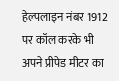हेल्पलाइन नंबर 1912 पर कॉल करके भी अपने प्रीपेड मीटर का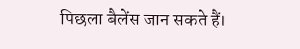पिछला बैलेंस जान सकते हैं।